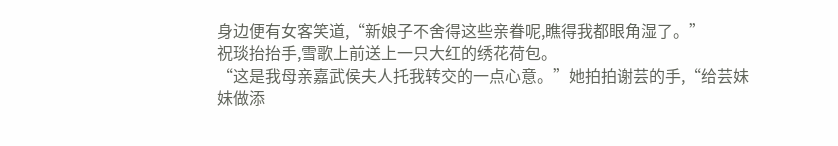身边便有女客笑道,“新娘子不舍得这些亲眷呢,瞧得我都眼角湿了。”
祝琰抬抬手,雪歌上前送上一只大红的绣花荷包。
“这是我母亲嘉武侯夫人托我转交的一点心意。”她拍拍谢芸的手,“给芸妹妹做添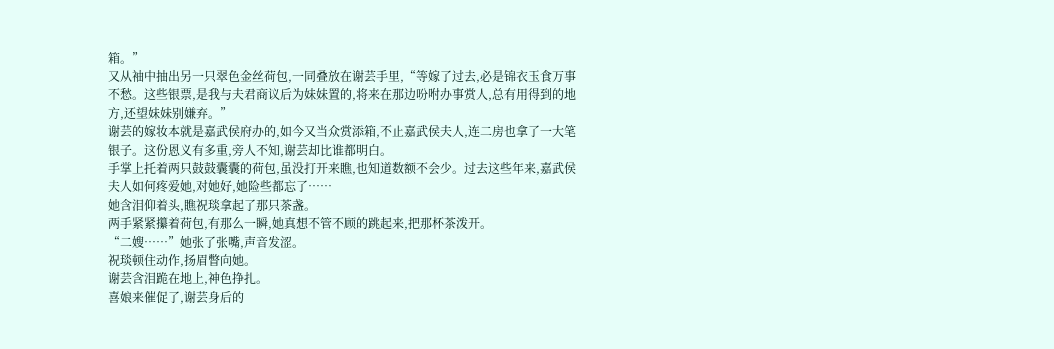箱。”
又从袖中抽出另一只翠色金丝荷包,一同叠放在谢芸手里,“等嫁了过去,必是锦衣玉食万事不愁。这些银票,是我与夫君商议后为妹妹置的,将来在那边吩咐办事赏人,总有用得到的地方,还望妹妹别嫌弃。”
谢芸的嫁妆本就是嘉武侯府办的,如今又当众赏添箱,不止嘉武侯夫人,连二房也拿了一大笔银子。这份恩义有多重,旁人不知,谢芸却比谁都明白。
手掌上托着两只鼓鼓囊囊的荷包,虽没打开来瞧,也知道数额不会少。过去这些年来,嘉武侯夫人如何疼爱她,对她好,她险些都忘了……
她含泪仰着头,瞧祝琰拿起了那只茶盏。
两手紧紧攥着荷包,有那么一瞬,她真想不管不顾的跳起来,把那杯茶泼开。
“二嫂……”她张了张嘴,声音发涩。
祝琰顿住动作,扬眉瞥向她。
谢芸含泪跪在地上,神色挣扎。
喜娘来催促了,谢芸身后的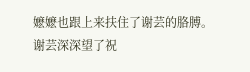嬷嬷也跟上来扶住了谢芸的胳膊。
谢芸深深望了祝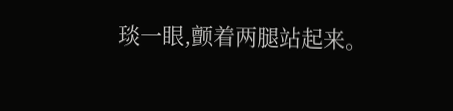琰一眼,颤着两腿站起来。